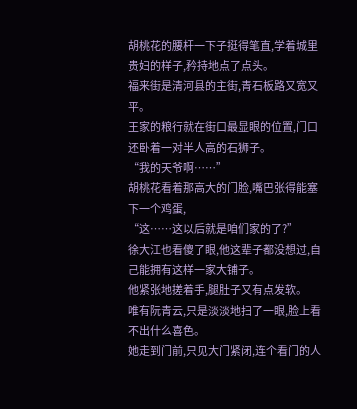胡桃花的腰杆一下子挺得笔直,学着城里贵妇的样子,矜持地点了点头。
福来街是清河县的主街,青石板路又宽又平。
王家的粮行就在街口最显眼的位置,门口还卧着一对半人高的石狮子。
“我的天爷啊……”
胡桃花看着那高大的门脸,嘴巴张得能塞下一个鸡蛋,
“这……这以后就是咱们家的了?”
徐大江也看傻了眼,他这辈子都没想过,自己能拥有这样一家大铺子。
他紧张地搓着手,腿肚子又有点发软。
唯有阮青云,只是淡淡地扫了一眼,脸上看不出什么喜色。
她走到门前,只见大门紧闭,连个看门的人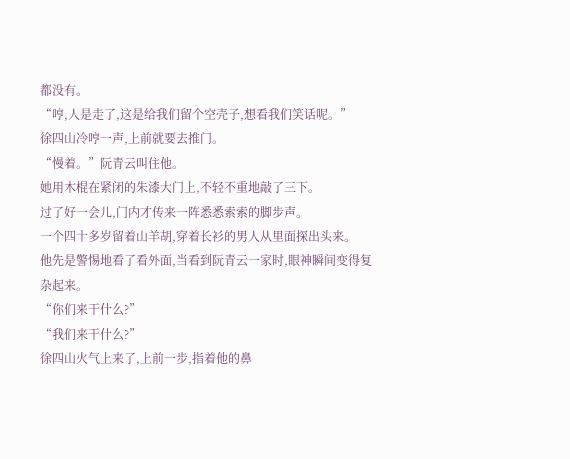都没有。
“哼,人是走了,这是给我们留个空壳子,想看我们笑话呢。”
徐四山冷哼一声,上前就要去推门。
“慢着。”阮青云叫住他。
她用木棍在紧闭的朱漆大门上,不轻不重地敲了三下。
过了好一会儿,门内才传来一阵悉悉索索的脚步声。
一个四十多岁留着山羊胡,穿着长衫的男人从里面探出头来。
他先是警惕地看了看外面,当看到阮青云一家时,眼神瞬间变得复杂起来。
“你们来干什么?”
“我们来干什么?”
徐四山火气上来了,上前一步,指着他的鼻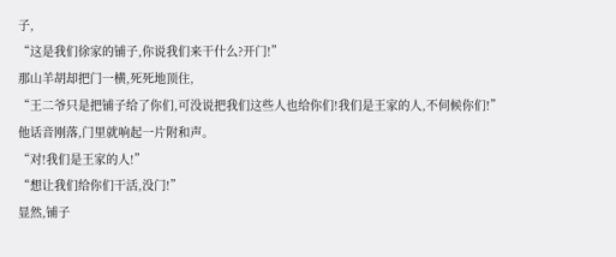子,
“这是我们徐家的铺子,你说我们来干什么?开门!”
那山羊胡却把门一横,死死地顶住,
“王二爷只是把铺子给了你们,可没说把我们这些人也给你们!我们是王家的人,不伺候你们!”
他话音刚落,门里就响起一片附和声。
“对!我们是王家的人!”
“想让我们给你们干活,没门!”
显然,铺子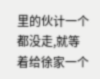里的伙计一个都没走,就等着给徐家一个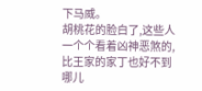下马威。
胡桃花的脸白了,这些人一个个看着凶神恶煞的,比王家的家丁也好不到哪儿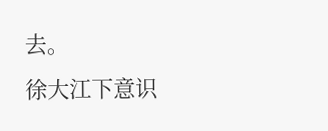去。
徐大江下意识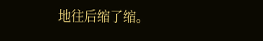地往后缩了缩。